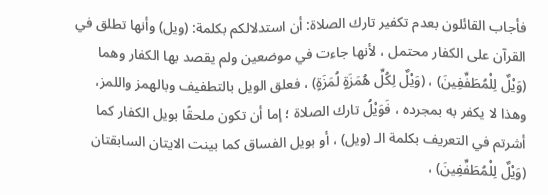فأجاب القائلون بعدم تكفير تارك الصلاة: أن استدلالكم بكلمة: (ويل) وأنها تطلق في القرآن على الكفار محتمل ، لأنها جاءت في موضعين ولم يقصد بها الكفار وهما (وَيْلٌ لِلْمُطَفِّفِينَ) ، (وَيْلٌ لِكُلِّ هُمَزَةٍ لُمَزَةٍ) ، فعلق الويل بالتطفيف وبالهمز واللمز، وهذا لا يكفر به بمجرده ، فَوَيْلُ تارك الصلاة ؛ إما أن تكون ملحقًا بويل الكفار كما أشرتم في التعريف بكلمة الـ (ويل) ، أو بويل الفساق كما بينت الايتان السابقتان (وَيْلٌ لِلْمُطَفِّفِينَ) ،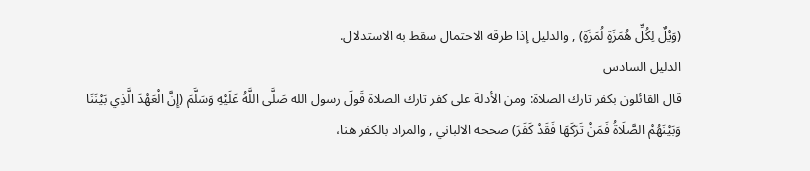(وَيْلٌ لِكُلِّ هُمَزَةٍ لُمَزَةٍ) , والدليل إذا طرقه الاحتمال سقط به الاستدلال.
الدليل السادس
قال القائلون بكفر تارك الصلاة: ومن الأدلة على كفر تارك الصلاة قَولَ رسول الله صَلَّى اللَّهُ عَلَيْهِ وَسَلَّمَ (إِنَّ الْعَهْدَ الَّذِي بَيْنَنَا وَبَيْنَهُمْ الصَّلَاةُ فَمَنْ تَرَكَهَا فَقَدْ كَفَرَ) صححه الالباني , والمراد بالكفر هنا،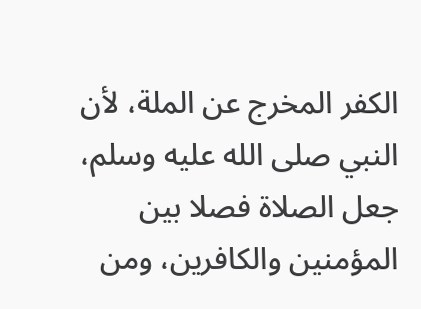الكفر المخرج عن الملة، لأن النبي صلى الله عليه وسلم، جعل الصلاة فصلا بين المؤمنين والكافرين، ومن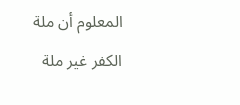المعلوم أن ملة الكفر غير ملة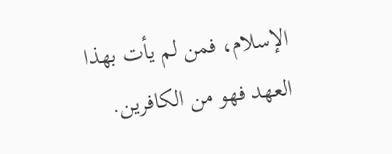الإسلام، فمن لم يأت بهذا العهد فهو من الكافرين.